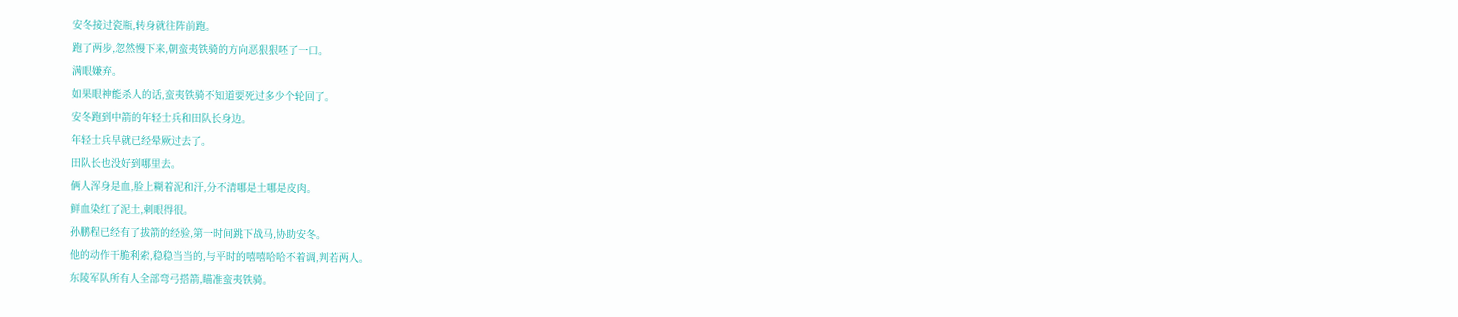安冬接过瓷瓶,转身就往阵前跑。
跑了两步,忽然慢下来,朝蛮夷铁骑的方向恶狠狠呸了一口。
满眼嫌弃。
如果眼神能杀人的话,蛮夷铁骑不知道要死过多少个轮回了。
安冬跑到中箭的年轻士兵和田队长身边。
年轻士兵早就已经晕厥过去了。
田队长也没好到哪里去。
俩人浑身是血,脸上糊着泥和汗,分不清哪是土哪是皮肉。
鲜血染红了泥土,刺眼得很。
孙鹏程已经有了拔箭的经验,第一时间跳下战马,协助安冬。
他的动作干脆利索,稳稳当当的,与平时的嘻嘻哈哈不着调,判若两人。
东陵军队所有人全部弯弓搭箭,瞄准蛮夷铁骑。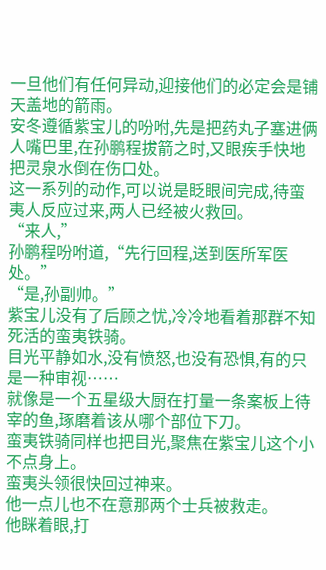一旦他们有任何异动,迎接他们的必定会是铺天盖地的箭雨。
安冬遵循紫宝儿的吩咐,先是把药丸子塞进俩人嘴巴里,在孙鹏程拔箭之时,又眼疾手快地把灵泉水倒在伤口处。
这一系列的动作,可以说是眨眼间完成,待蛮夷人反应过来,两人已经被火救回。
“来人,”
孙鹏程吩咐道,“先行回程,送到医所军医处。”
“是,孙副帅。”
紫宝儿没有了后顾之忧,冷冷地看着那群不知死活的蛮夷铁骑。
目光平静如水,没有愤怒,也没有恐惧,有的只是一种审视……
就像是一个五星级大厨在打量一条案板上待宰的鱼,琢磨着该从哪个部位下刀。
蛮夷铁骑同样也把目光,聚焦在紫宝儿这个小不点身上。
蛮夷头领很快回过神来。
他一点儿也不在意那两个士兵被救走。
他眯着眼,打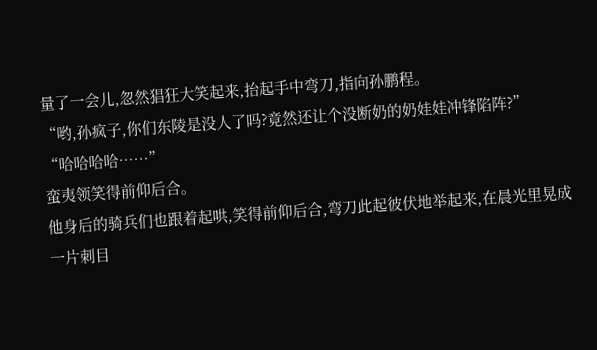量了一会儿,忽然猖狂大笑起来,抬起手中弯刀,指向孙鹏程。
“哟,孙疯子,你们东陵是没人了吗?竟然还让个没断奶的奶娃娃冲锋陷阵?”
“哈哈哈哈……”
蛮夷领笑得前仰后合。
他身后的骑兵们也跟着起哄,笑得前仰后合,弯刀此起彼伏地举起来,在晨光里晃成一片刺目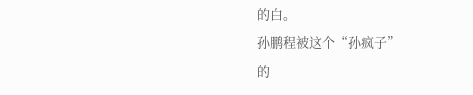的白。
孙鹏程被这个“孙疯子”
的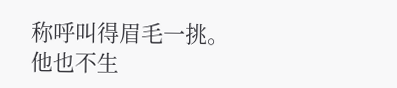称呼叫得眉毛一挑。
他也不生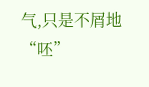气,只是不屑地“呸”